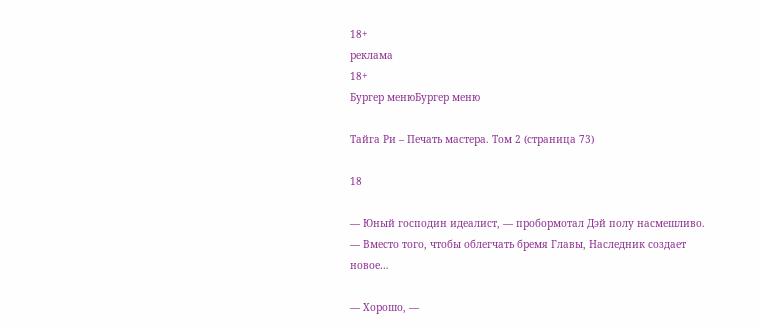18+
реклама
18+
Бургер менюБургер меню

Тайга Ри – Печать мастера. Том 2 (страница 73)

18

— Юный господин идеалист, — пробормотал Дэй полу насмешливо. — Вместо того, чтобы облегчать бремя Главы, Наследник создает новое…

— Хорошо, —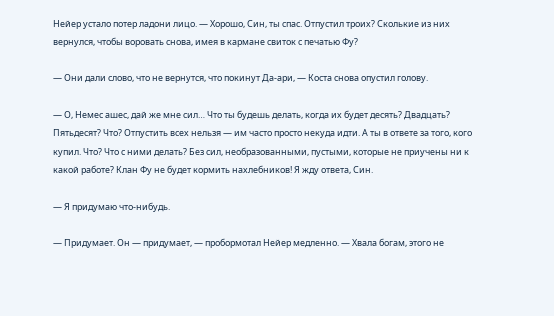Нейер устало потер ладони лицо. — Хорошо, Син, ты спас. Отпустил троих? Сколькие из них вернулся, чтобы воровать снова, имея в кармане свиток с печатью Фу?

— Они дали слово, что не вернутся, что покинут Да-ари, — Коста снова опустил голову.

— О, Немес ашес, дай же мне сил… Что ты будешь делать, когда их будет десять? Двадцать? Пятьдесят? Что? Отпустить всех нельзя — им часто просто некуда идти. А ты в ответе за того, кого купил. Что? Что с ними делать? Без сил, необразованными, пустыми, которые не приучены ни к какой работе? Клан Фу не будет кормить нахлебников! Я жду ответа, Син.

— Я придумаю что-нибудь.

— Придумает. Он — придумает, — пробормотал Нейер медленно. — Хвала богам, этого не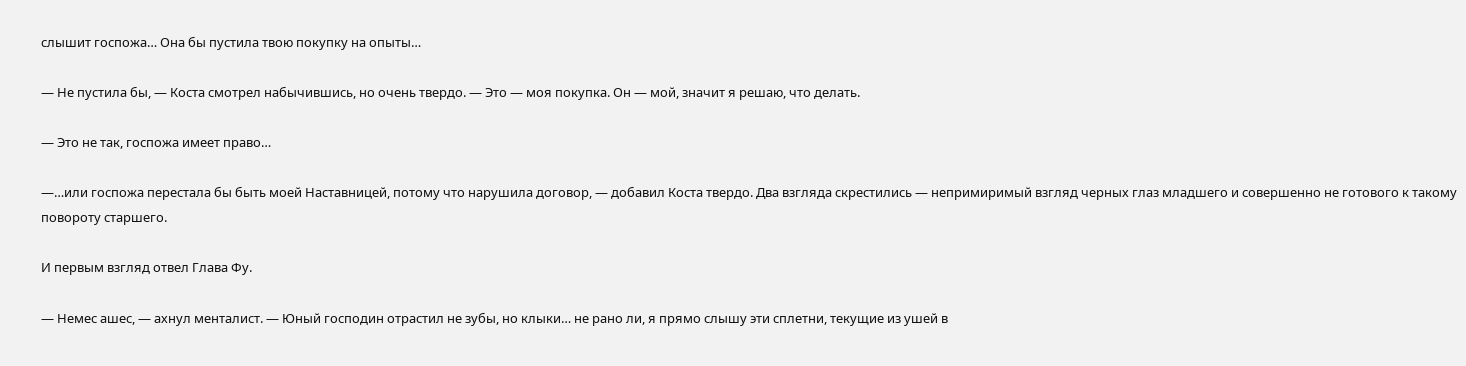слышит госпожа… Она бы пустила твою покупку на опыты…

— Не пустила бы, — Коста смотрел набычившись, но очень твердо. — Это — моя покупка. Он — мой, значит я решаю, что делать.

— Это не так, госпожа имеет право…

—…или госпожа перестала бы быть моей Наставницей, потому что нарушила договор, — добавил Коста твердо. Два взгляда скрестились — непримиримый взгляд черных глаз младшего и совершенно не готового к такому повороту старшего.

И первым взгляд отвел Глава Фу.

— Немес ашес, — ахнул менталист. — Юный господин отрастил не зубы, но клыки… не рано ли, я прямо слышу эти сплетни, текущие из ушей в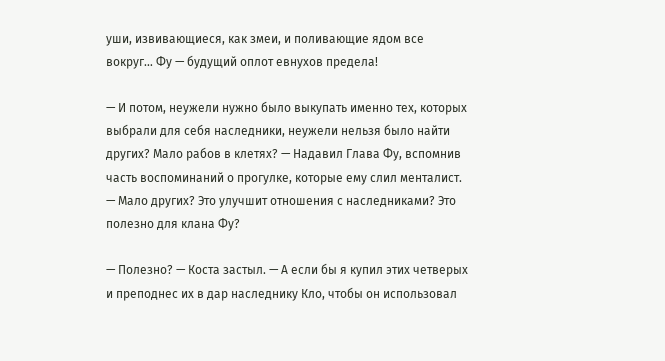уши, извивающиеся, как змеи, и поливающие ядом все вокруг… Фу — будущий оплот евнухов предела!

— И потом, неужели нужно было выкупать именно тех, которых выбрали для себя наследники, неужели нельзя было найти других? Мало рабов в клетях? — Надавил Глава Фу, вспомнив часть воспоминаний о прогулке, которые ему слил менталист. — Мало других? Это улучшит отношения с наследниками? Это полезно для клана Фу?

— Полезно? — Коста застыл. — А если бы я купил этих четверых и преподнес их в дар наследнику Кло, чтобы он использовал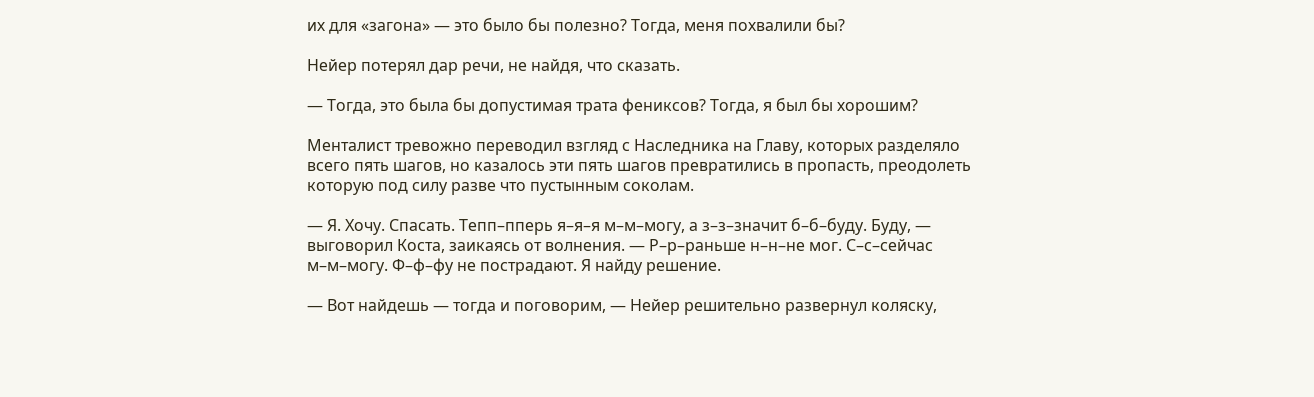их для «загона» — это было бы полезно? Тогда, меня похвалили бы?

Нейер потерял дар речи, не найдя, что сказать.

— Тогда, это была бы допустимая трата фениксов? Тогда, я был бы хорошим?

Менталист тревожно переводил взгляд с Наследника на Главу, которых разделяло всего пять шагов, но казалось эти пять шагов превратились в пропасть, преодолеть которую под силу разве что пустынным соколам.

— Я. Хочу. Спасать. Тепп–пперь я–я–я м–м–могу, а з–з–значит б–б–буду. Буду, — выговорил Коста, заикаясь от волнения. — Р–р–раньше н–н–не мог. С–с–сейчас м–м–могу. Ф–ф–фу не пострадают. Я найду решение.

— Вот найдешь — тогда и поговорим, — Нейер решительно развернул коляску,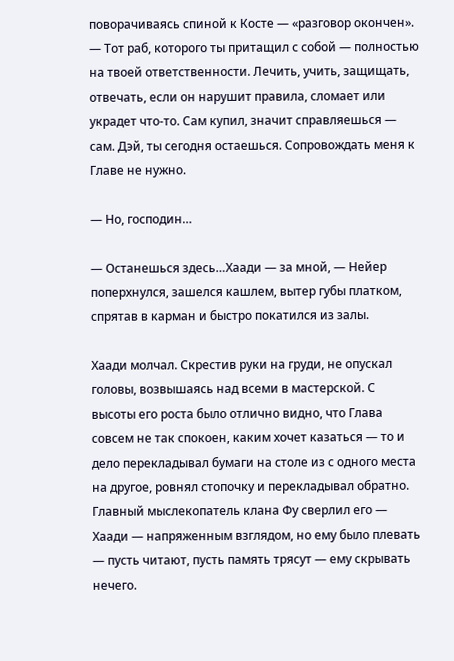поворачиваясь спиной к Косте — «разговор окончен». — Тот раб, которого ты притащил с собой — полностью на твоей ответственности. Лечить, учить, защищать, отвечать, если он нарушит правила, сломает или украдет что-то. Сам купил, значит справляешься — сам. Дэй, ты сегодня остаешься. Сопровождать меня к Главе не нужно.

— Но, господин…

— Останешься здесь…Хаади — за мной, — Нейер поперхнулся, зашелся кашлем, вытер губы платком, спрятав в карман и быстро покатился из залы.

Хаади молчал. Скрестив руки на груди, не опускал головы, возвышаясь над всеми в мастерской. С высоты его роста было отлично видно, что Глава совсем не так спокоен, каким хочет казаться — то и дело перекладывал бумаги на столе из с одного места на другое, ровнял стопочку и перекладывал обратно. Главный мыслекопатель клана Фу сверлил его — Хаади — напряженным взглядом, но ему было плевать — пусть читают, пусть память трясут — ему скрывать нечего.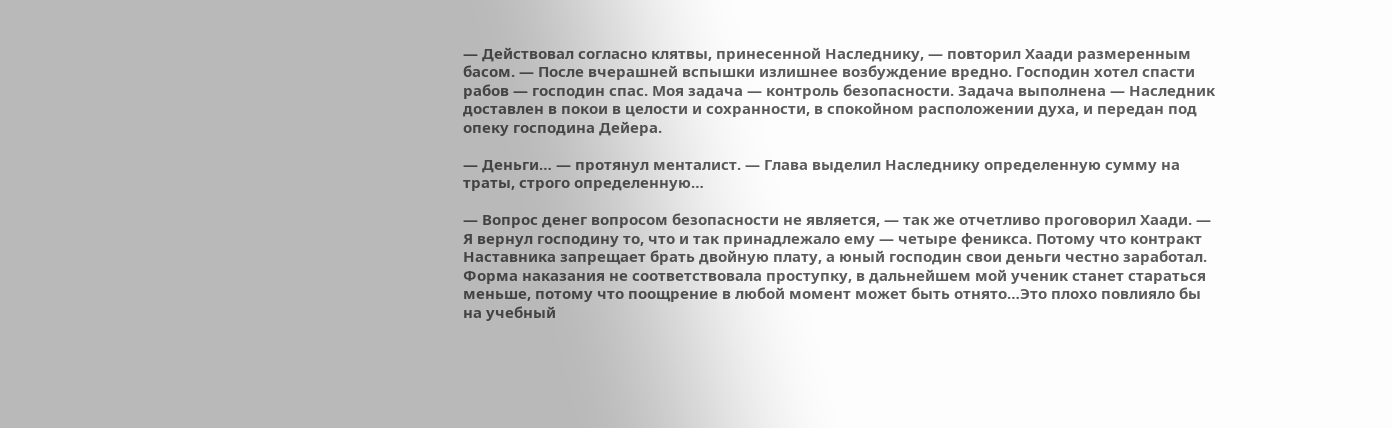— Действовал согласно клятвы, принесенной Наследнику, — повторил Хаади размеренным басом. — После вчерашней вспышки излишнее возбуждение вредно. Господин хотел спасти рабов — господин спас. Моя задача — контроль безопасности. Задача выполнена — Наследник доставлен в покои в целости и сохранности, в спокойном расположении духа, и передан под опеку господина Дейера.

— Деньги… — протянул менталист. — Глава выделил Наследнику определенную сумму на траты, строго определенную…

— Вопрос денег вопросом безопасности не является, — так же отчетливо проговорил Хаади. — Я вернул господину то, что и так принадлежало ему — четыре феникса. Потому что контракт Наставника запрещает брать двойную плату, а юный господин свои деньги честно заработал. Форма наказания не соответствовала проступку, в дальнейшем мой ученик станет стараться меньше, потому что поощрение в любой момент может быть отнято…Это плохо повлияло бы на учебный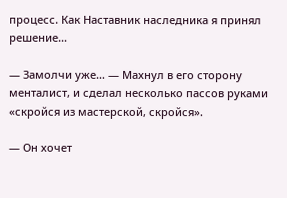процесс. Как Наставник наследника я принял решение…

— Замолчи уже… — Махнул в его сторону менталист, и сделал несколько пассов руками «скройся из мастерской, скройся».

— Он хочет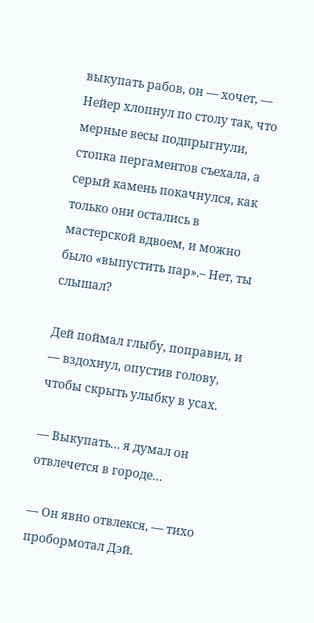выкупать рабов, он — хочет, — Нейер хлопнул по столу так, что мерные весы подпрыгнули, стопка пергаментов съехала, а серый камень покачнулся, как только они остались в мастерской вдвоем, и можно было «выпустить пар».– Нет, ты слышал?

Дей поймал глыбу, поправил, и — вздохнул, опустив голову, чтобы скрыть улыбку в усах.

— Выкупать… я думал он отвлечется в городе…

— Он явно отвлекся, — тихо пробормотал Дэй.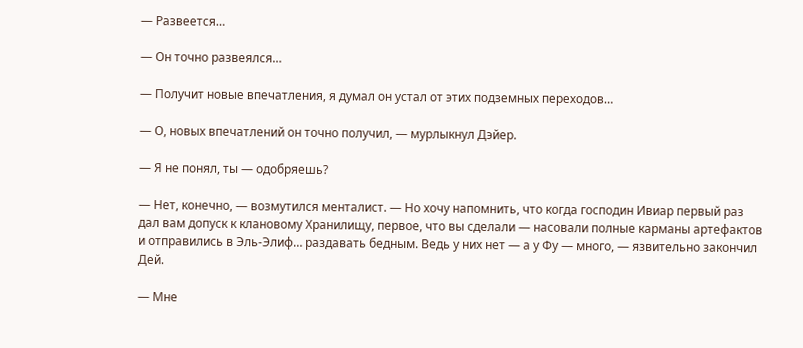— Развеется…

— Он точно развеялся…

— Получит новые впечатления, я думал он устал от этих подземных переходов…

— О, новых впечатлений он точно получил, — мурлыкнул Дэйер.

— Я не понял, ты — одобряешь?

— Нет, конечно, — возмутился менталист. — Но хочу напомнить, что когда господин Ивиар первый раз дал вам допуск к клановому Хранилищу, первое, что вы сделали — насовали полные карманы артефактов и отправились в Эль-Элиф… раздавать бедным. Ведь у них нет — а у Фу — много, — язвительно закончил Дей.

— Мне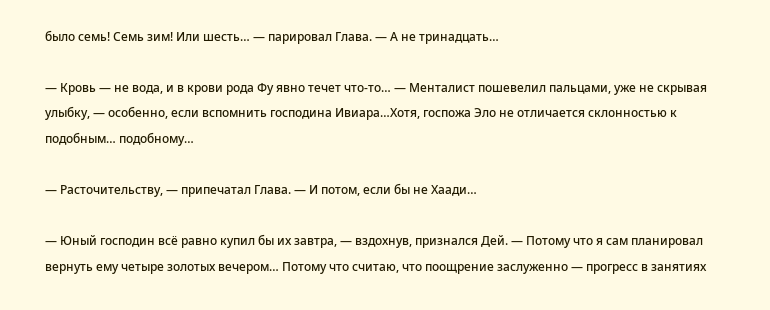было семь! Семь зим! Или шесть… — парировал Глава. — А не тринадцать…

— Кровь — не вода, и в крови рода Фу явно течет что-то… — Менталист пошевелил пальцами, уже не скрывая улыбку, — особенно, если вспомнить господина Ивиара…Хотя, госпожа Эло не отличается склонностью к подобным… подобному…

— Расточительству, — припечатал Глава. — И потом, если бы не Хаади…

— Юный господин всё равно купил бы их завтра, — вздохнув, признался Дей. — Потому что я сам планировал вернуть ему четыре золотых вечером… Потому что считаю, что поощрение заслуженно — прогресс в занятиях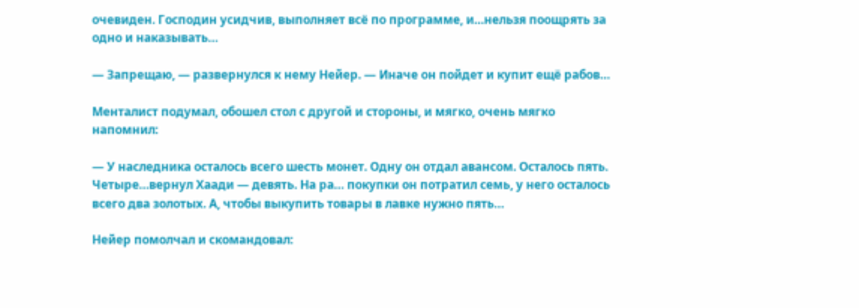очевиден. Господин усидчив, выполняет всё по программе, и…нельзя поощрять за одно и наказывать…

— Запрещаю, — развернулся к нему Нейер. — Иначе он пойдет и купит ещё рабов…

Менталист подумал, обошел стол с другой и стороны, и мягко, очень мягко напомнил:

— У наследника осталось всего шесть монет. Одну он отдал авансом. Осталось пять. Четыре…вернул Хаади — девять. На ра… покупки он потратил семь, у него осталось всего два золотых. А, чтобы выкупить товары в лавке нужно пять…

Нейер помолчал и скомандовал: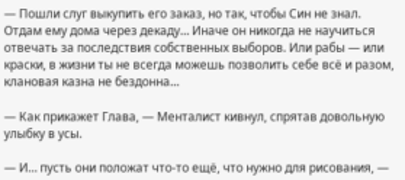— Пошли слуг выкупить его заказ, но так, чтобы Син не знал. Отдам ему дома через декаду… Иначе он никогда не научиться отвечать за последствия собственных выборов. Или рабы — или краски, в жизни ты не всегда можешь позволить себе всё и разом, клановая казна не бездонна…

— Как прикажет Глава, — Менталист кивнул, спрятав довольную улыбку в усы.

— И… пусть они положат что-то ещё, что нужно для рисования, —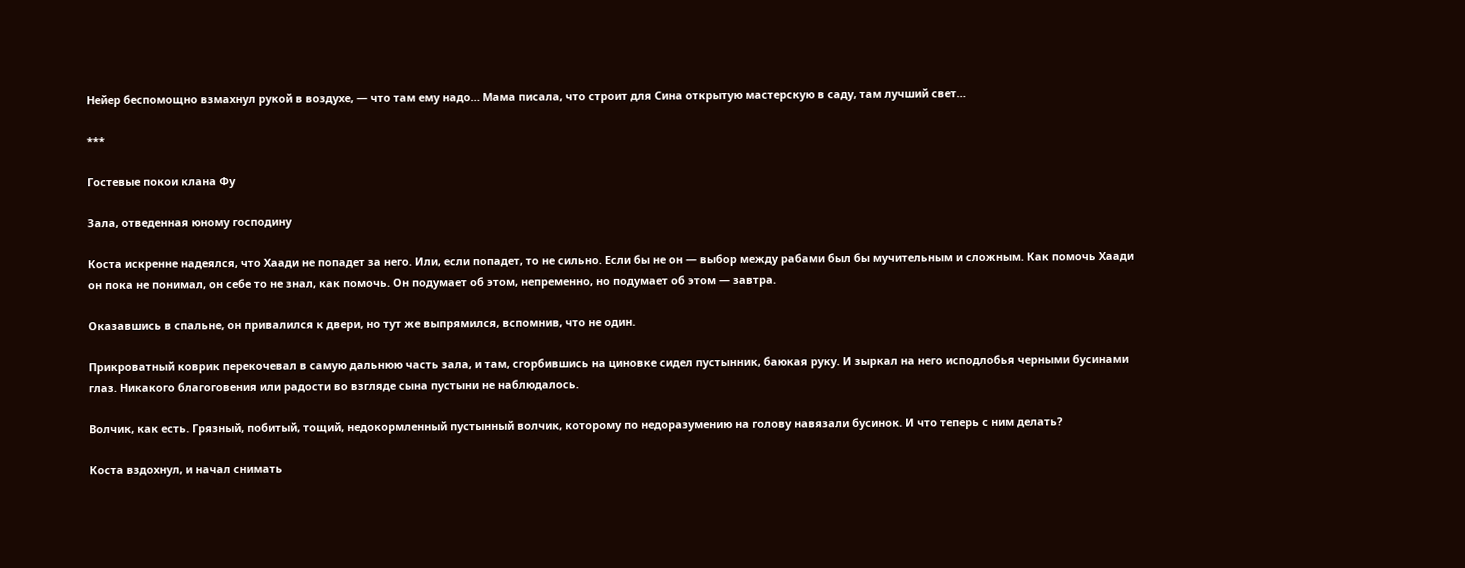Нейер беспомощно взмахнул рукой в воздухе, — что там ему надо… Мама писала, что строит для Сина открытую мастерскую в саду, там лучший свет…

***

Гостевые покои клана Фу

Зала, отведенная юному господину

Коста искренне надеялся, что Хаади не попадет за него. Или, если попадет, то не сильно. Если бы не он — выбор между рабами был бы мучительным и сложным. Как помочь Хаади он пока не понимал, он себе то не знал, как помочь. Он подумает об этом, непременно, но подумает об этом — завтра.

Оказавшись в спальне, он привалился к двери, но тут же выпрямился, вспомнив, что не один.

Прикроватный коврик перекочевал в самую дальнюю часть зала, и там, сгорбившись на циновке сидел пустынник, баюкая руку. И зыркал на него исподлобья черными бусинами глаз. Никакого благоговения или радости во взгляде сына пустыни не наблюдалось.

Волчик, как есть. Грязный, побитый, тощий, недокормленный пустынный волчик, которому по недоразумению на голову навязали бусинок. И что теперь с ним делать?

Коста вздохнул, и начал снимать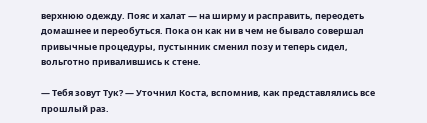верхнюю одежду. Пояс и халат — на ширму и расправить, переодеть домашнее и переобуться. Пока он как ни в чем не бывало совершал привычные процедуры, пустынник сменил позу и теперь сидел, вольготно привалившись к стене.

— Тебя зовут Тук? — Уточнил Коста, вспомнив, как представлялись все прошлый раз.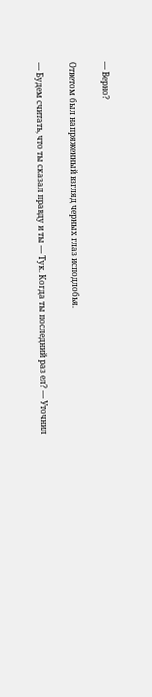— Верно?

Ответом был напряженный взгляд черных глаз исподлобья.

— Будем считать, что ты сказал правду и ты — Тук. Когда ты последний раз ел? — Уточнил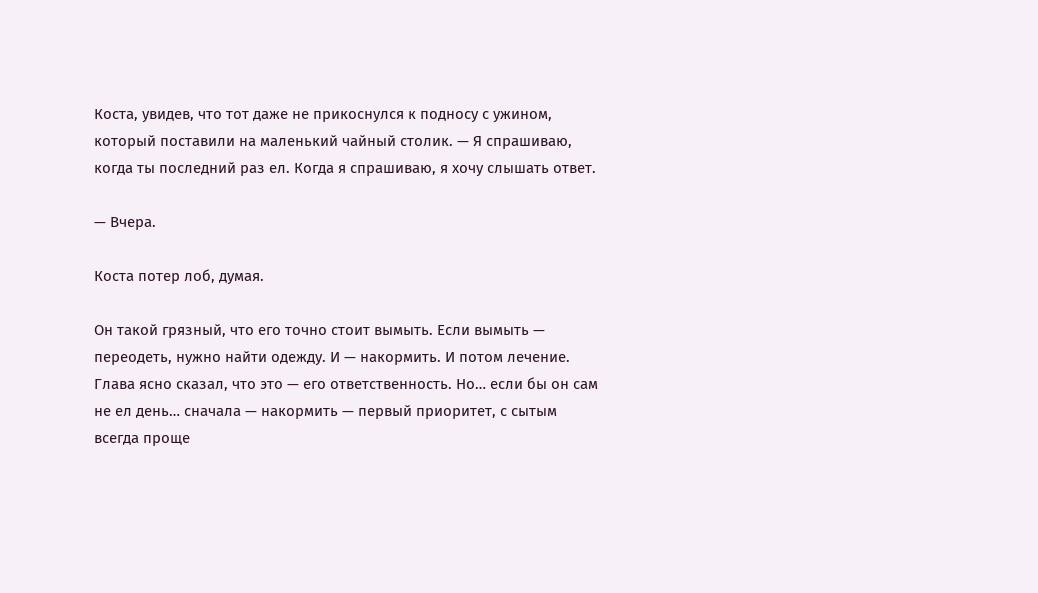Коста, увидев, что тот даже не прикоснулся к подносу с ужином, который поставили на маленький чайный столик. — Я спрашиваю, когда ты последний раз ел. Когда я спрашиваю, я хочу слышать ответ.

— Вчера.

Коста потер лоб, думая.

Он такой грязный, что его точно стоит вымыть. Если вымыть — переодеть, нужно найти одежду. И — накормить. И потом лечение. Глава ясно сказал, что это — его ответственность. Но… если бы он сам не ел день… сначала — накормить — первый приоритет, с сытым всегда проще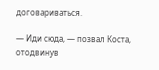договариваться.

— Иди сюда, — позвал Коста, отодвинув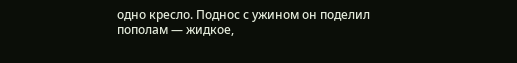одно кресло. Поднос с ужином он поделил пополам — жидкое,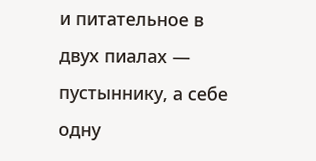и питательное в двух пиалах — пустыннику, а себе одну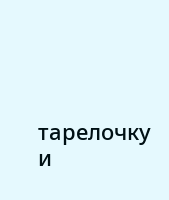тарелочку и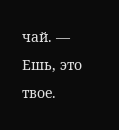чай. — Ешь, это твое.